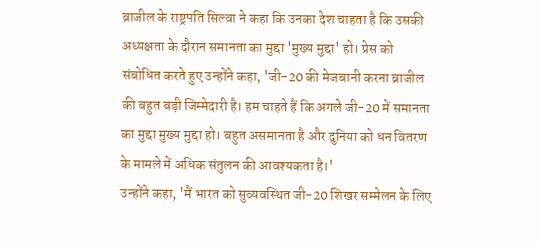ब्राजील के राष्ट्रपति सिल्वा ने कहा कि उनका देश चाहता है कि उसकी अध्यक्षता के दौरान समानता का मुद्दा 'मुख्य मुद्दा' हो। प्रेस को संबोधित करते हुए उन्होंने कहा, 'जी-20 की मेजबानी करना ब्राजील की बहुत बड़ी जिम्मेदारी है। हम चाहते हैं कि अगले जी-20 में समानता का मुद्दा मुख्य मुद्दा हो। बहुत असमानता है और दुनिया को धन वितरण के मामले में अधिक संतुलन की आवश्यकता है।'
उन्होंने कहा, 'मैं भारत को सुव्यवस्थित जी-20 शिखर सम्मेलन के लिए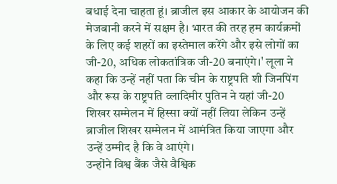बधाई देना चाहता हूं। ब्राजील इस आकार के आयोजन की मेजबानी करने में सक्षम है। भारत की तरह हम कार्यक्रमों के लिए कई शहरों का इस्तेमाल करेंगे और इसे लोगों का जी-20, अधिक लोकतांत्रिक जी-20 बनाएंगे।' लूला ने कहा कि उन्हें नहीं पता कि चीन के राष्ट्रपति शी जिनपिंग और रूस के राष्ट्रपति व्लादिमीर पुतिन ने यहां जी-20 शिखर सम्मेलन में हिस्सा क्यों नहीं लिया लेकिन उन्हें ब्राजील शिखर सम्मेलन में आमंत्रित किया जाएगा और उन्हें उम्मीद है कि वे आएंगे।
उन्होंने विश्व बैंक जैसे वैश्विक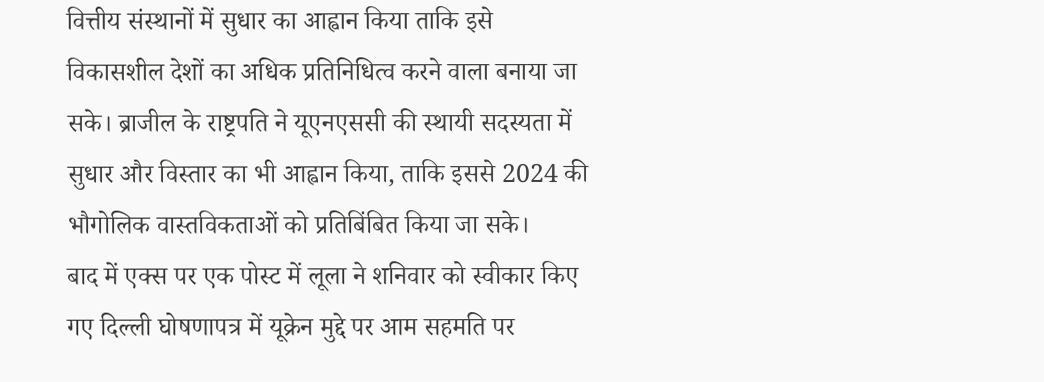वित्तीय संस्थानों में सुधार का आह्वान किया ताकि इसे विकासशील देशों का अधिक प्रतिनिधित्व करने वाला बनाया जा सके। ब्राजील के राष्ट्रपति ने यूएनएससी की स्थायी सदस्यता में सुधार और विस्तार का भी आह्वान किया, ताकि इससे 2024 की भौगोलिक वास्तविकताओं को प्रतिबिंबित किया जा सके।
बाद में एक्स पर एक पोस्ट में लूला ने शनिवार को स्वीकार किए गए दिल्ली घोषणापत्र में यूक्रेन मुद्दे पर आम सहमति पर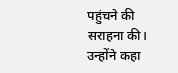पहुंचने की सराहना की। उन्होंने कहा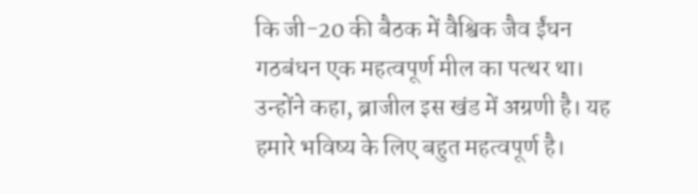कि जी-20 की बैठक में वैश्विक जैव ईंधन गठबंधन एक महत्वपूर्ण मील का पत्थर था। उन्होंने कहा, ब्राजील इस खंड में अग्रणी है। यह हमारे भविष्य के लिए बहुत महत्वपूर्ण है।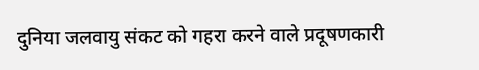दुनिया जलवायु संकट को गहरा करने वाले प्रदूषणकारी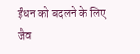ईंधन को बदलने के लिए जैव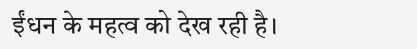ईंधन के महत्व को देख रही है।